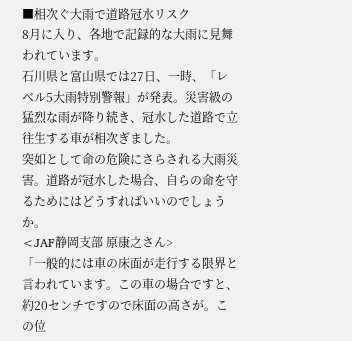■相次ぐ大雨で道路冠水リスク
8月に入り、各地で記録的な大雨に見舞われています。
石川県と富山県では27日、一時、「レベル5大雨特別警報」が発表。災害級の猛烈な雨が降り続き、冠水した道路で立往生する車が相次ぎました。
突如として命の危険にさらされる大雨災害。道路が冠水した場合、自らの命を守るためにはどうすればいいのでしょうか。
<JAF静岡支部 原康之さん>
「一般的には車の床面が走行する限界と言われています。この車の場合ですと、約20センチですので床面の高さが。この位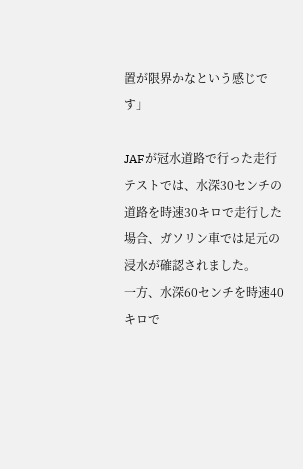置が限界かなという感じです」

JAFが冠水道路で行った走行テストでは、水深30センチの道路を時速30キロで走行した場合、ガソリン車では足元の浸水が確認されました。
一方、水深60センチを時速40キロで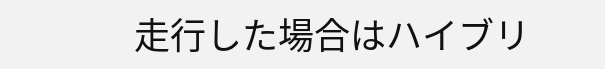走行した場合はハイブリ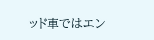ッド車ではエン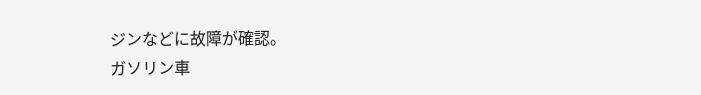ジンなどに故障が確認。
ガソリン車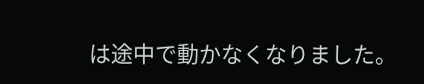は途中で動かなくなりました。